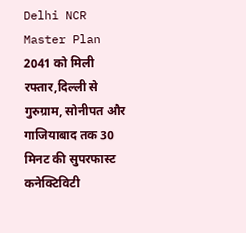Delhi NCR Master Plan 2041 को मिली रफ्तार,दिल्ली से गुरुग्राम, सोनीपत और गाजियाबाद तक 30 मिनट की सुपरफास्ट कनेक्टिविटी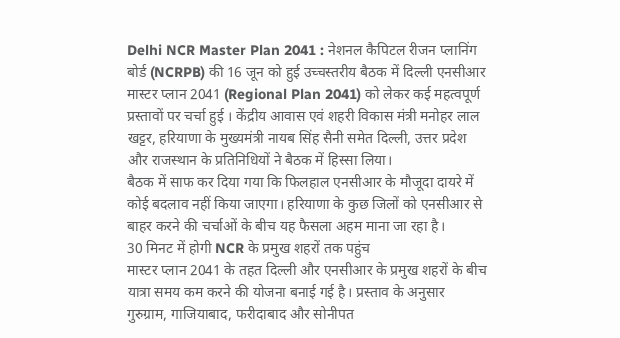Delhi NCR Master Plan 2041 : नेशनल कैपिटल रीजन प्लानिंग बोर्ड (NCRPB) की 16 जून को हुई उच्चस्तरीय बैठक में दिल्ली एनसीआर मास्टर प्लान 2041 (Regional Plan 2041) को लेकर कई महत्वपूर्ण प्रस्तावों पर चर्चा हुई । केंद्रीय आवास एवं शहरी विकास मंत्री मनोहर लाल खट्टर, हरियाणा के मुख्यमंत्री नायब सिंह सैनी समेत दिल्ली, उत्तर प्रदेश और राजस्थान के प्रतिनिधियों ने बैठक में हिस्सा लिया।
बैठक में साफ कर दिया गया कि फिलहाल एनसीआर के मौजूदा दायरे में कोई बदलाव नहीं किया जाएगा। हरियाणा के कुछ जिलों को एनसीआर से बाहर करने की चर्चाओं के बीच यह फैसला अहम माना जा रहा है।
30 मिनट में होगी NCR के प्रमुख शहरों तक पहुंच
मास्टर प्लान 2041 के तहत दिल्ली और एनसीआर के प्रमुख शहरों के बीच यात्रा समय कम करने की योजना बनाई गई है। प्रस्ताव के अनुसार गुरुग्राम, गाजियाबाद, फरीदाबाद और सोनीपत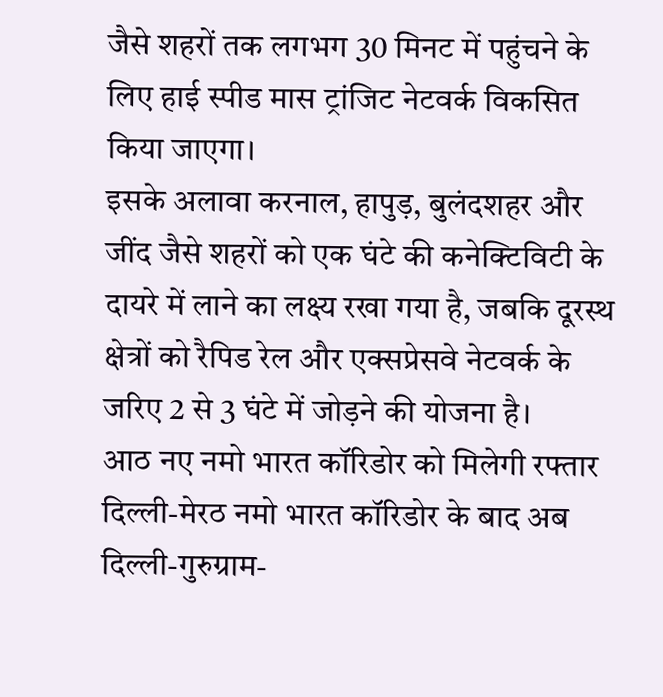जैसे शहरों तक लगभग 30 मिनट में पहुंचने के लिए हाई स्पीड मास ट्रांजिट नेटवर्क विकसित किया जाएगा।
इसके अलावा करनाल, हापुड़, बुलंदशहर और जींद जैसे शहरों को एक घंटे की कनेक्टिविटी के दायरे में लाने का लक्ष्य रखा गया है, जबकि दूरस्थ क्षेत्रों को रैपिड रेल और एक्सप्रेसवे नेटवर्क के जरिए 2 से 3 घंटे में जोड़ने की योजना है।
आठ नए नमो भारत कॉरिडोर को मिलेगी रफ्तार
दिल्ली-मेरठ नमो भारत कॉरिडोर के बाद अब दिल्ली-गुरुग्राम-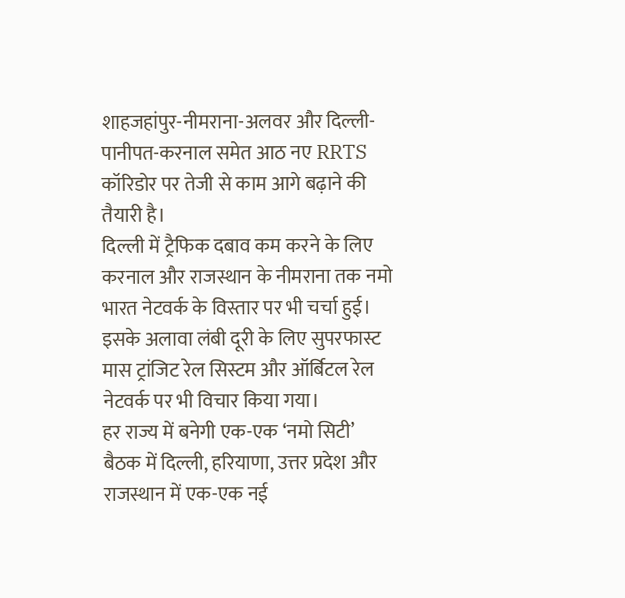शाहजहांपुर-नीमराना-अलवर और दिल्ली-पानीपत-करनाल समेत आठ नए RRTS कॉरिडोर पर तेजी से काम आगे बढ़ाने की तैयारी है।
दिल्ली में ट्रैफिक दबाव कम करने के लिए करनाल और राजस्थान के नीमराना तक नमो भारत नेटवर्क के विस्तार पर भी चर्चा हुई। इसके अलावा लंबी दूरी के लिए सुपरफास्ट मास ट्रांजिट रेल सिस्टम और ऑर्बिटल रेल नेटवर्क पर भी विचार किया गया।
हर राज्य में बनेगी एक-एक ‘नमो सिटी’
बैठक में दिल्ली, हरियाणा, उत्तर प्रदेश और राजस्थान में एक-एक नई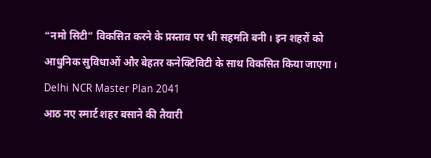“नमो सिटी” विकसित करने के प्रस्ताव पर भी सहमति बनी। इन शहरों को आधुनिक सुविधाओं और बेहतर कनेक्टिविटी के साथ विकसित किया जाएगा। Delhi NCR Master Plan 2041
आठ नए स्मार्ट शहर बसाने की तैयारी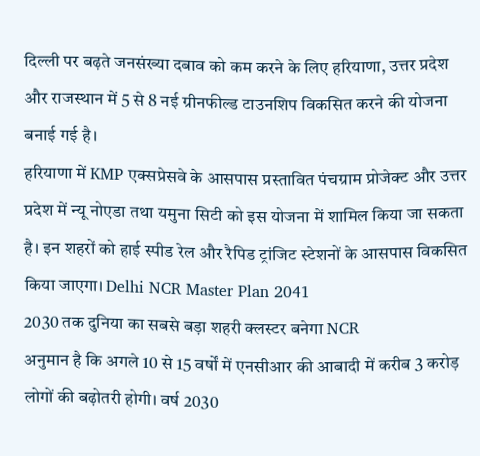दिल्ली पर बढ़ते जनसंख्या दबाव को कम करने के लिए हरियाणा, उत्तर प्रदेश और राजस्थान में 5 से 8 नई ग्रीनफील्ड टाउनशिप विकसित करने की योजना बनाई गई है।
हरियाणा में KMP एक्सप्रेसवे के आसपास प्रस्तावित पंचग्राम प्रोजेक्ट और उत्तर प्रदेश में न्यू नोएडा तथा यमुना सिटी को इस योजना में शामिल किया जा सकता है। इन शहरों को हाई स्पीड रेल और रैपिड ट्रांजिट स्टेशनों के आसपास विकसित किया जाएगा। Delhi NCR Master Plan 2041
2030 तक दुनिया का सबसे बड़ा शहरी क्लस्टर बनेगा NCR
अनुमान है कि अगले 10 से 15 वर्षों में एनसीआर की आबादी में करीब 3 करोड़ लोगों की बढ़ोतरी होगी। वर्ष 2030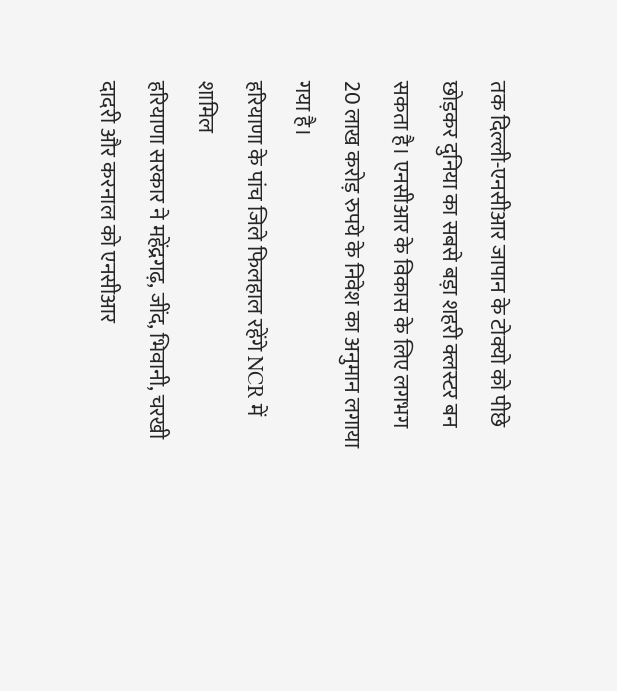तक दिल्ली-एनसीआर जापान के टोक्यो को पीछे छोड़कर दुनिया का सबसे बड़ा शहरी क्लस्टर बन सकता है। एनसीआर के विकास के लिए लगभग 20 लाख करोड़ रुपये के निवेश का अनुमान लगाया गया है।
हरियाणा के पांच जिले फिलहाल रहेंगे NCR में शामिल
हरियाणा सरकार ने महेंद्रगढ़, जींद, भिवानी, चरखी दादरी और करनाल को एनसीआर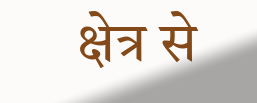क्षेत्र से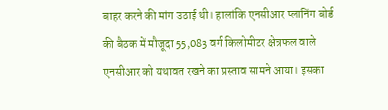बाहर करने की मांग उठाई थी। हालांकि एनसीआर प्लानिंग बोर्ड की बैठक में मौजूदा 55,083 वर्ग किलोमीटर क्षेत्रफल वाले एनसीआर को यथावत रखने का प्रस्ताव सामने आया। इसका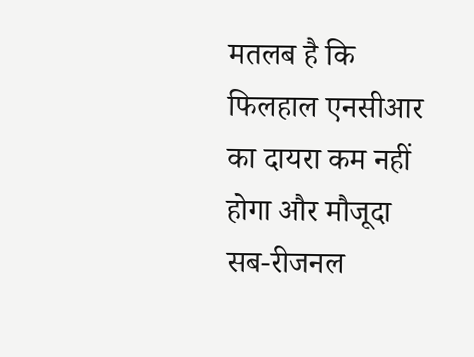मतलब है कि फिलहाल एनसीआर का दायरा कम नहीं होगा और मौजूदा सब-रीजनल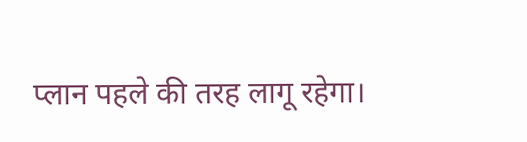प्लान पहले की तरह लागू रहेगा।